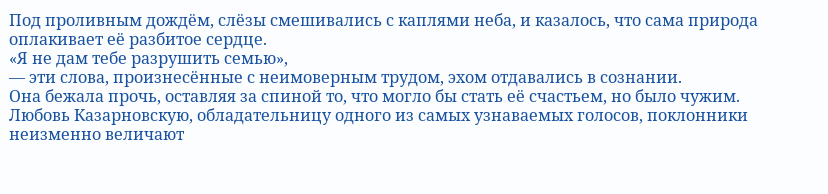Под проливным дождём, слёзы смешивались с каплями неба, и казалось, что сама природа оплакивает её разбитое сердце.
«Я не дам тебе разрушить семью»,
— эти слова, произнесённые с неимоверным трудом, эхом отдавались в сознании.
Она бежала прочь, оставляя за спиной то, что могло бы стать её счастьем, но было чужим.
Любовь Казарновскую, обладательницу одного из самых узнаваемых голосов, поклонники неизменно величают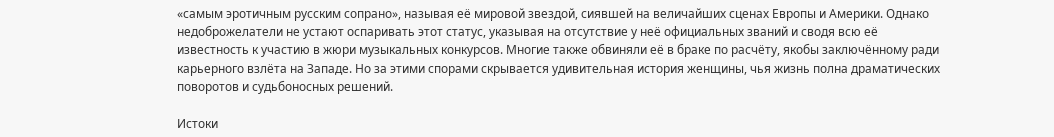«самым эротичным русским сопрано», называя её мировой звездой, сиявшей на величайших сценах Европы и Америки. Однако недоброжелатели не устают оспаривать этот статус, указывая на отсутствие у неё официальных званий и сводя всю её известность к участию в жюри музыкальных конкурсов. Многие также обвиняли её в браке по расчёту, якобы заключённому ради карьерного взлёта на Западе. Но за этими спорами скрывается удивительная история женщины, чья жизнь полна драматических поворотов и судьбоносных решений.

Истоки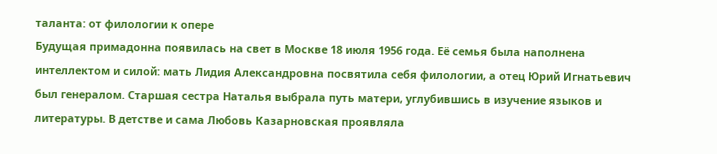таланта: от филологии к опере
Будущая примадонна появилась на свет в Москве 18 июля 1956 года. Её семья была наполнена интеллектом и силой: мать Лидия Александровна посвятила себя филологии, а отец Юрий Игнатьевич был генералом. Старшая сестра Наталья выбрала путь матери, углубившись в изучение языков и литературы. В детстве и сама Любовь Казарновская проявляла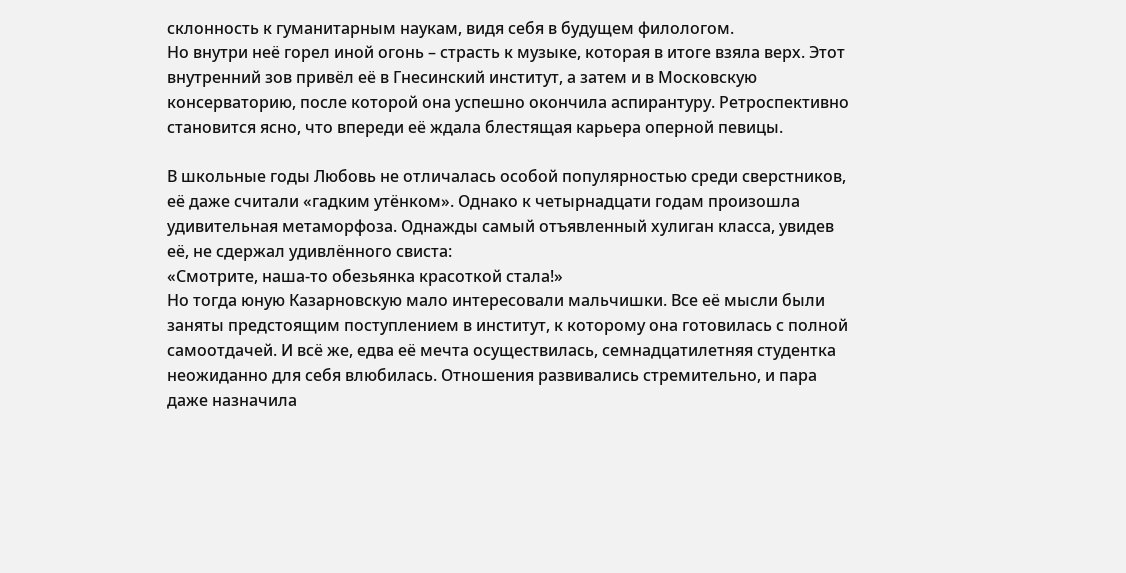склонность к гуманитарным наукам, видя себя в будущем филологом.
Но внутри неё горел иной огонь – страсть к музыке, которая в итоге взяла верх. Этот внутренний зов привёл её в Гнесинский институт, а затем и в Московскую консерваторию, после которой она успешно окончила аспирантуру. Ретроспективно становится ясно, что впереди её ждала блестящая карьера оперной певицы.

В школьные годы Любовь не отличалась особой популярностью среди сверстников, её даже считали «гадким утёнком». Однако к четырнадцати годам произошла удивительная метаморфоза. Однажды самый отъявленный хулиган класса, увидев её, не сдержал удивлённого свиста:
«Смотрите, наша-то обезьянка красоткой стала!»
Но тогда юную Казарновскую мало интересовали мальчишки. Все её мысли были заняты предстоящим поступлением в институт, к которому она готовилась с полной самоотдачей. И всё же, едва её мечта осуществилась, семнадцатилетняя студентка неожиданно для себя влюбилась. Отношения развивались стремительно, и пара даже назначила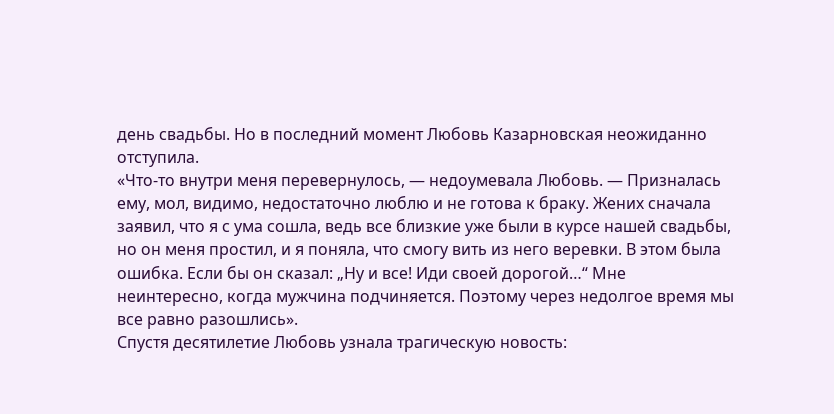день свадьбы. Но в последний момент Любовь Казарновская неожиданно отступила.
«Что-то внутри меня перевернулось, — недоумевала Любовь. — Призналась ему, мол, видимо, недостаточно люблю и не готова к браку. Жених сначала заявил, что я с ума сошла, ведь все близкие уже были в курсе нашей свадьбы, но он меня простил, и я поняла, что смогу вить из него веревки. В этом была ошибка. Если бы он сказал: „Ну и все! Иди своей дорогой…“ Мне неинтересно, когда мужчина подчиняется. Поэтому через недолгое время мы все равно разошлись».
Спустя десятилетие Любовь узнала трагическую новость: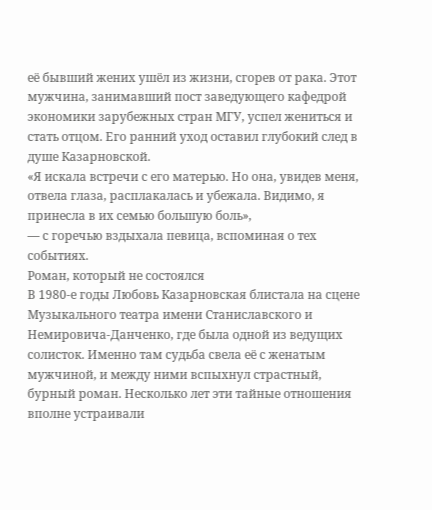её бывший жених ушёл из жизни, сгорев от рака. Этот мужчина, занимавший пост заведующего кафедрой экономики зарубежных стран МГУ, успел жениться и стать отцом. Его ранний уход оставил глубокий след в душе Казарновской.
«Я искала встречи с его матерью. Но она, увидев меня, отвела глаза, расплакалась и убежала. Видимо, я принесла в их семью большую боль»,
— с горечью вздыхала певица, вспоминая о тех событиях.
Роман, который не состоялся
В 1980-е годы Любовь Казарновская блистала на сцене Музыкального театра имени Станиславского и Немировича-Данченко, где была одной из ведущих солисток. Именно там судьба свела её с женатым мужчиной, и между ними вспыхнул страстный, бурный роман. Несколько лет эти тайные отношения вполне устраивали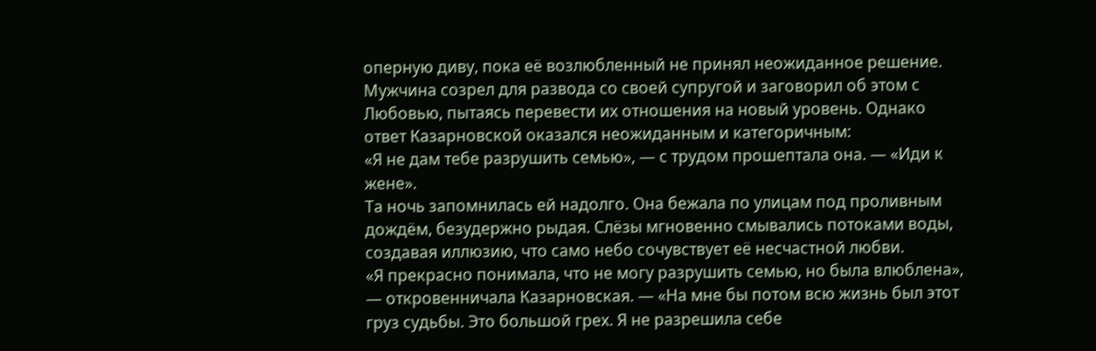оперную диву, пока её возлюбленный не принял неожиданное решение.
Мужчина созрел для развода со своей супругой и заговорил об этом с Любовью, пытаясь перевести их отношения на новый уровень. Однако ответ Казарновской оказался неожиданным и категоричным:
«Я не дам тебе разрушить семью», — с трудом прошептала она. — «Иди к жене».
Та ночь запомнилась ей надолго. Она бежала по улицам под проливным дождём, безудержно рыдая. Слёзы мгновенно смывались потоками воды, создавая иллюзию, что само небо сочувствует её несчастной любви.
«Я прекрасно понимала, что не могу разрушить семью, но была влюблена», — откровенничала Казарновская. — «На мне бы потом всю жизнь был этот груз судьбы. Это большой грех. Я не разрешила себе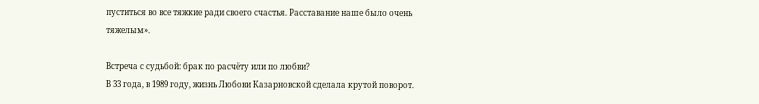пуститься во все тяжкие ради своего счастья. Расставание наше было очень тяжелым».

Встреча с судьбой: брак по расчёту или по любви?
В 33 года, в 1989 году, жизнь Любови Казарновской сделала крутой поворот.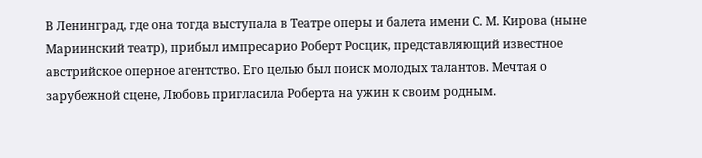В Ленинград, где она тогда выступала в Театре оперы и балета имени С. М. Кирова (ныне Мариинский театр), прибыл импресарио Роберт Росцик, представляющий известное австрийское оперное агентство. Его целью был поиск молодых талантов. Мечтая о зарубежной сцене, Любовь пригласила Роберта на ужин к своим родным.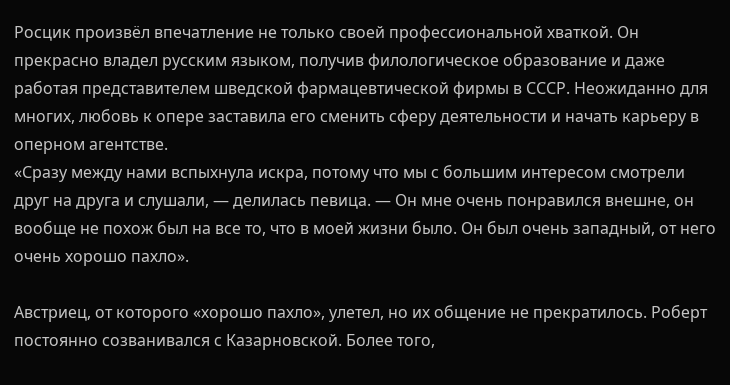Росцик произвёл впечатление не только своей профессиональной хваткой. Он прекрасно владел русским языком, получив филологическое образование и даже работая представителем шведской фармацевтической фирмы в СССР. Неожиданно для многих, любовь к опере заставила его сменить сферу деятельности и начать карьеру в оперном агентстве.
«Сразу между нами вспыхнула искра, потому что мы с большим интересом смотрели друг на друга и слушали, — делилась певица. — Он мне очень понравился внешне, он вообще не похож был на все то, что в моей жизни было. Он был очень западный, от него очень хорошо пахло».

Австриец, от которого «хорошо пахло», улетел, но их общение не прекратилось. Роберт постоянно созванивался с Казарновской. Более того,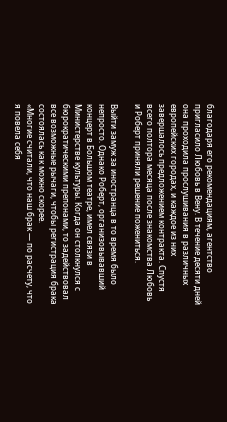благодаря его рекомендациям, агентство пригласило Любовь в Вену. В течение десяти дней она проходила прослушивания в различных европейских городах, и каждое из них завершалось предложением контракта. Спустя всего полтора месяца после знакомства Любовь и Роберт приняли решение пожениться.

Выйти замуж за иностранца в то время было непросто. Однако Роберт, организовывавший концерт в Большом театре, имел связи в Министерстве культуры. Когда он столкнулся с бюрократическими препонами, то задействовал все возможные рычаги, чтобы регистрация брака состоялась как можно скорее.
«Многие считали, что наш брак — по расчету, что я повела себя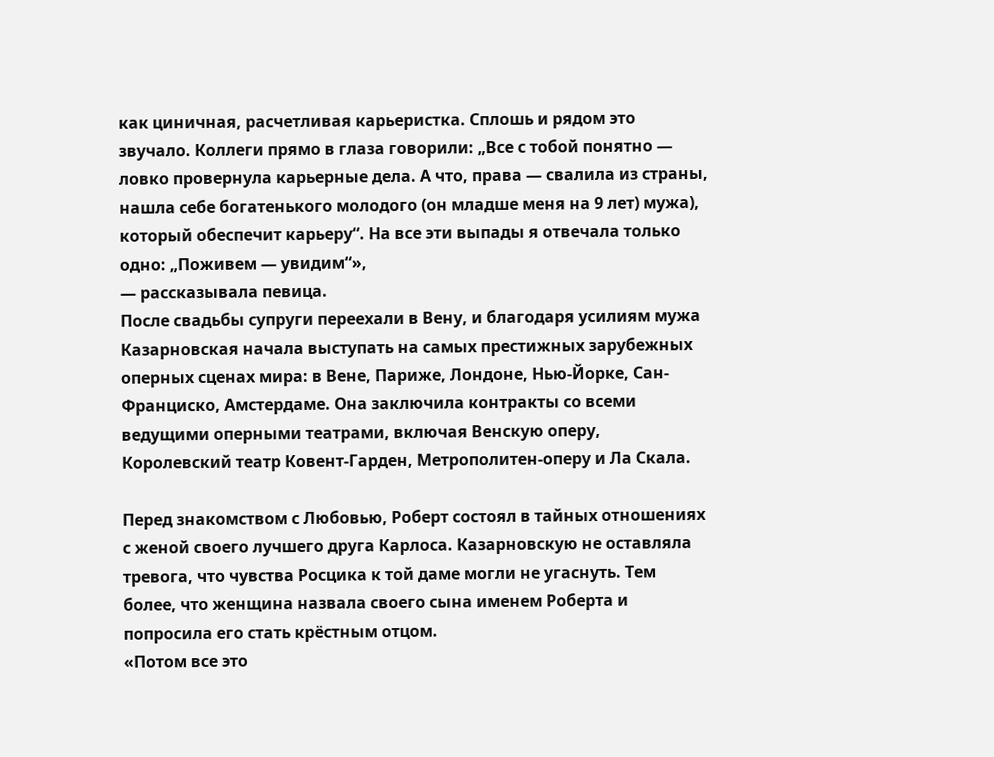как циничная, расчетливая карьеристка. Сплошь и рядом это звучало. Коллеги прямо в глаза говорили: „Все с тобой понятно — ловко провернула карьерные дела. А что, права — свалила из страны, нашла себе богатенького молодого (он младше меня на 9 лет) мужа), который обеспечит карьеру“. На все эти выпады я отвечала только одно: „Поживем — увидим“»,
— рассказывала певица.
После свадьбы супруги переехали в Вену, и благодаря усилиям мужа Казарновская начала выступать на самых престижных зарубежных оперных сценах мира: в Вене, Париже, Лондоне, Нью-Йорке, Сан-Франциско, Амстердаме. Она заключила контракты со всеми ведущими оперными театрами, включая Венскую оперу, Королевский театр Ковент-Гарден, Метрополитен-оперу и Ла Скала.

Перед знакомством с Любовью, Роберт состоял в тайных отношениях с женой своего лучшего друга Карлоса. Казарновскую не оставляла тревога, что чувства Росцика к той даме могли не угаснуть. Тем более, что женщина назвала своего сына именем Роберта и попросила его стать крёстным отцом.
«Потом все это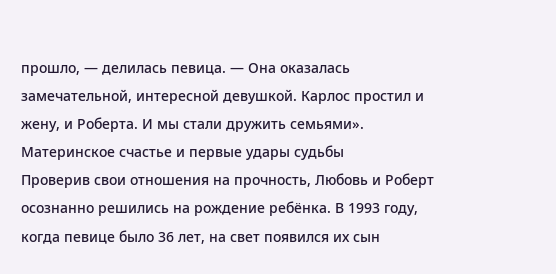прошло, — делилась певица. — Она оказалась замечательной, интересной девушкой. Карлос простил и жену, и Роберта. И мы стали дружить семьями».
Материнское счастье и первые удары судьбы
Проверив свои отношения на прочность, Любовь и Роберт осознанно решились на рождение ребёнка. В 1993 году, когда певице было 36 лет, на свет появился их сын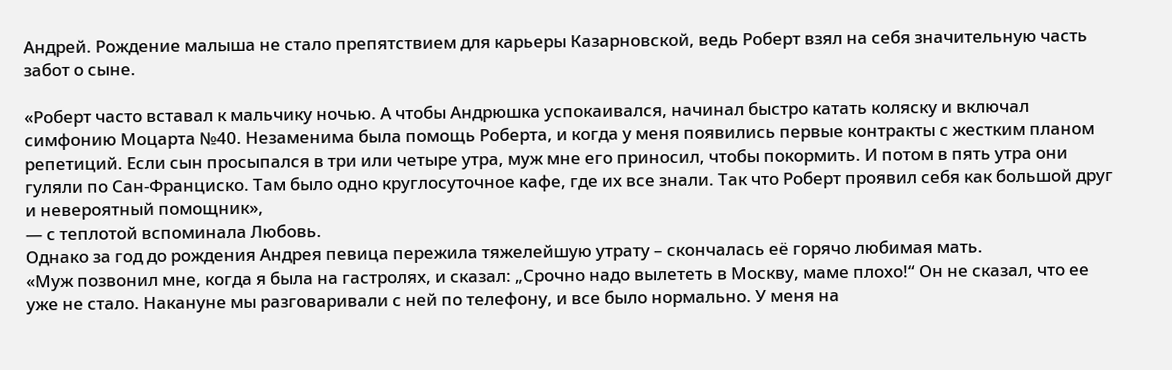Андрей. Рождение малыша не стало препятствием для карьеры Казарновской, ведь Роберт взял на себя значительную часть забот о сыне.

«Роберт часто вставал к мальчику ночью. А чтобы Андрюшка успокаивался, начинал быстро катать коляску и включал симфонию Моцарта №40. Незаменима была помощь Роберта, и когда у меня появились первые контракты с жестким планом репетиций. Если сын просыпался в три или четыре утра, муж мне его приносил, чтобы покормить. И потом в пять утра они гуляли по Сан-Франциско. Там было одно круглосуточное кафе, где их все знали. Так что Роберт проявил себя как большой друг и невероятный помощник»,
— с теплотой вспоминала Любовь.
Однако за год до рождения Андрея певица пережила тяжелейшую утрату – скончалась её горячо любимая мать.
«Муж позвонил мне, когда я была на гастролях, и сказал: „Срочно надо вылететь в Москву, маме плохо!“ Он не сказал, что ее уже не стало. Накануне мы разговаривали с ней по телефону, и все было нормально. У меня на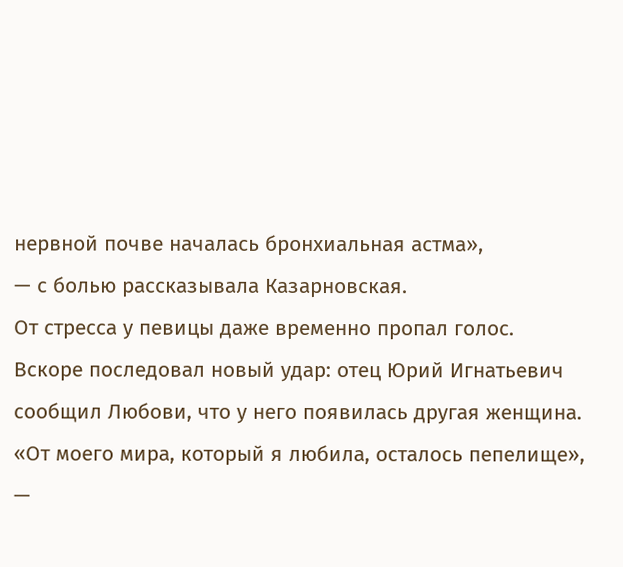нервной почве началась бронхиальная астма»,
— с болью рассказывала Казарновская.
От стресса у певицы даже временно пропал голос.
Вскоре последовал новый удар: отец Юрий Игнатьевич сообщил Любови, что у него появилась другая женщина.
«От моего мира, который я любила, осталось пепелище»,
—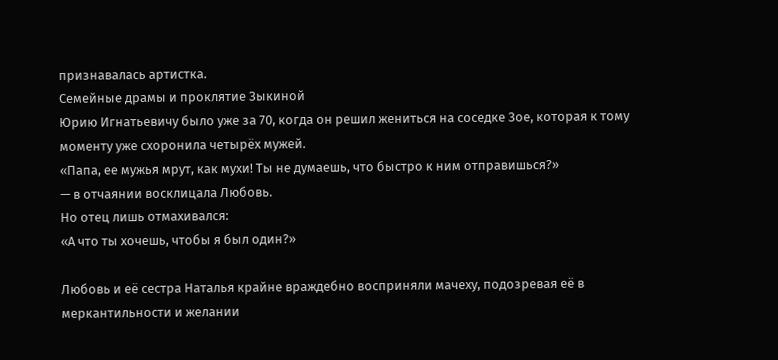признавалась артистка.
Семейные драмы и проклятие Зыкиной
Юрию Игнатьевичу было уже за 70, когда он решил жениться на соседке Зое, которая к тому моменту уже схоронила четырёх мужей.
«Папа, ее мужья мрут, как мухи! Ты не думаешь, что быстро к ним отправишься?»
— в отчаянии восклицала Любовь.
Но отец лишь отмахивался:
«А что ты хочешь, чтобы я был один?»

Любовь и её сестра Наталья крайне враждебно восприняли мачеху, подозревая её в меркантильности и желании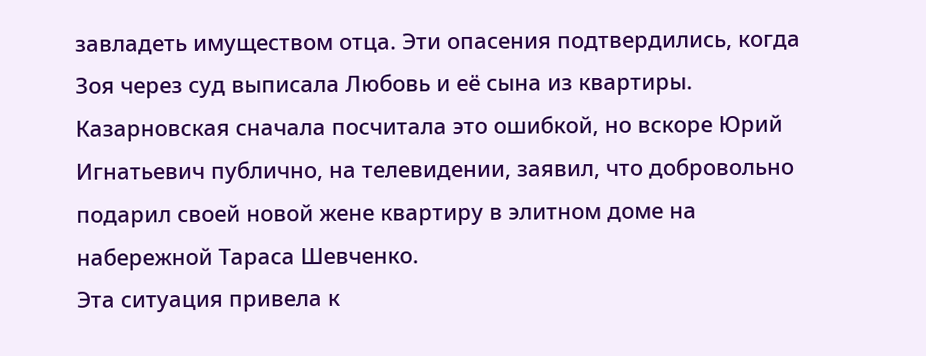завладеть имуществом отца. Эти опасения подтвердились, когда Зоя через суд выписала Любовь и её сына из квартиры. Казарновская сначала посчитала это ошибкой, но вскоре Юрий Игнатьевич публично, на телевидении, заявил, что добровольно подарил своей новой жене квартиру в элитном доме на набережной Тараса Шевченко.
Эта ситуация привела к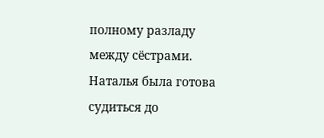полному разладу между сёстрами. Наталья была готова судиться до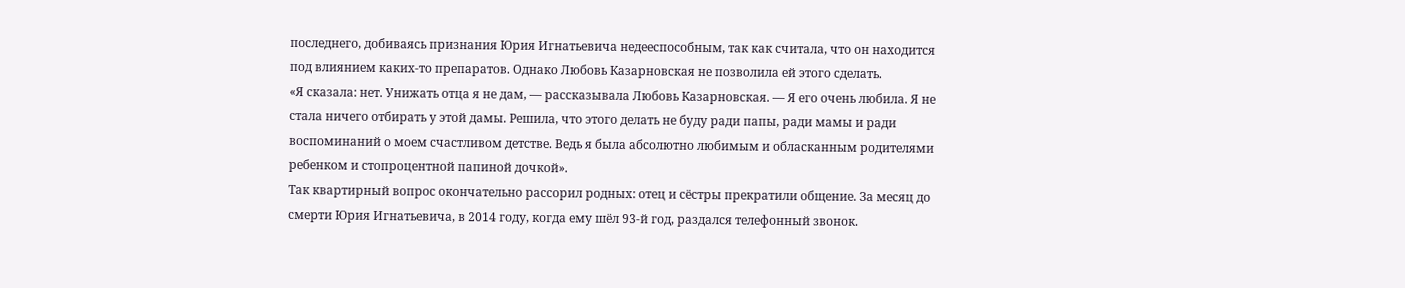последнего, добиваясь признания Юрия Игнатьевича недееспособным, так как считала, что он находится под влиянием каких-то препаратов. Однако Любовь Казарновская не позволила ей этого сделать.
«Я сказала: нет. Унижать отца я не дам, — рассказывала Любовь Казарновская. — Я его очень любила. Я не стала ничего отбирать у этой дамы. Решила, что этого делать не буду ради папы, ради мамы и ради воспоминаний о моем счастливом детстве. Ведь я была абсолютно любимым и обласканным родителями ребенком и стопроцентной папиной дочкой».
Так квартирный вопрос окончательно рассорил родных: отец и сёстры прекратили общение. За месяц до смерти Юрия Игнатьевича, в 2014 году, когда ему шёл 93-й год, раздался телефонный звонок.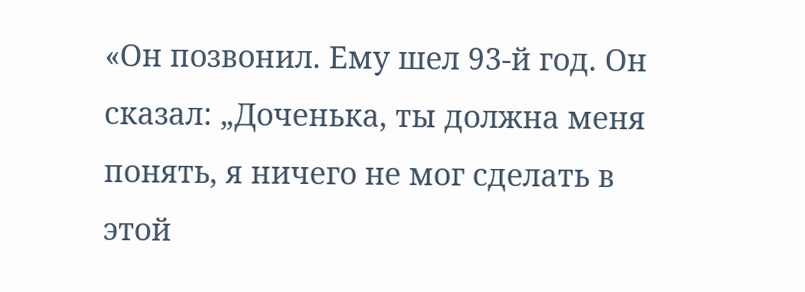«Он позвонил. Ему шел 93-й год. Он сказал: „Доченька, ты должна меня понять, я ничего не мог сделать в этой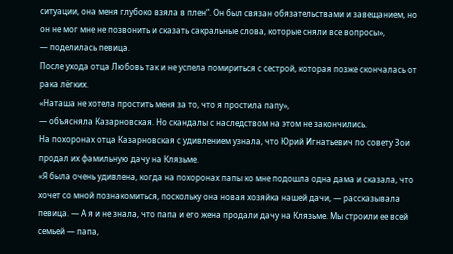ситуации, она меня глубоко взяла в плен“. Он был связан обязательствами и завещанием, но он не мог мне не позвонить и сказать сакральные слова, которые сняли все вопросы»,
— поделилась певица.
После ухода отца Любовь так и не успела помириться с сестрой, которая позже скончалась от рака лёгких.
«Наташа не хотела простить меня за то, что я простила папу»,
— объясняла Казарновская. Но скандалы с наследством на этом не закончились.
На похоронах отца Казарновская с удивлением узнала, что Юрий Игнатьевич по совету Зои продал их фамильную дачу на Клязьме.
«Я была очень удивлена, когда на похоронах папы ко мне подошла одна дама и сказала, что хочет со мной познакомиться, поскольку она новая хозяйка нашей дачи, — рассказывала певица. — А я и не знала, что папа и его жена продали дачу на Клязьме. Мы строили ее всей семьей — папа,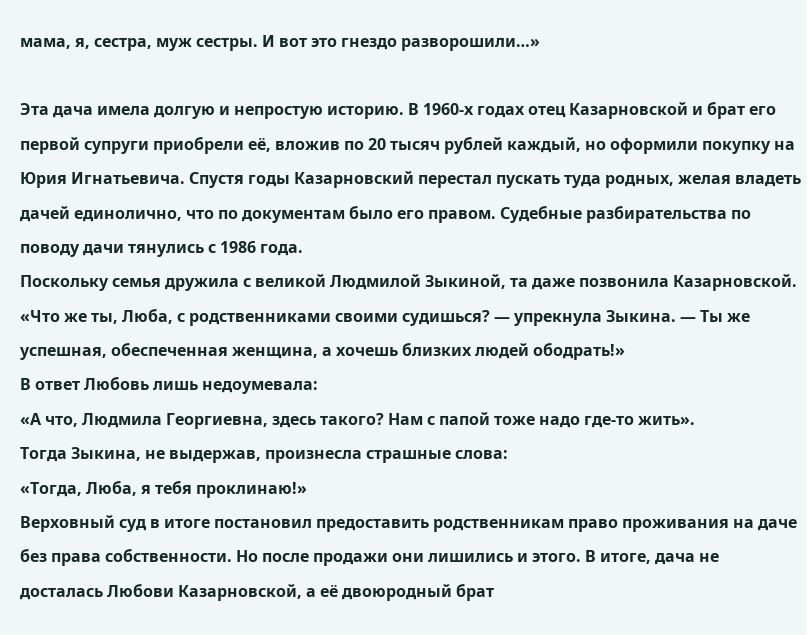мама, я, сестра, муж сестры. И вот это гнездо разворошили…»

Эта дача имела долгую и непростую историю. В 1960-х годах отец Казарновской и брат его первой супруги приобрели её, вложив по 20 тысяч рублей каждый, но оформили покупку на Юрия Игнатьевича. Спустя годы Казарновский перестал пускать туда родных, желая владеть дачей единолично, что по документам было его правом. Судебные разбирательства по поводу дачи тянулись с 1986 года.
Поскольку семья дружила с великой Людмилой Зыкиной, та даже позвонила Казарновской.
«Что же ты, Люба, с родственниками своими судишься? — упрекнула Зыкина. — Ты же успешная, обеспеченная женщина, а хочешь близких людей ободрать!»
В ответ Любовь лишь недоумевала:
«А что, Людмила Георгиевна, здесь такого? Нам с папой тоже надо где-то жить».
Тогда Зыкина, не выдержав, произнесла страшные слова:
«Тогда, Люба, я тебя проклинаю!»
Верховный суд в итоге постановил предоставить родственникам право проживания на даче без права собственности. Но после продажи они лишились и этого. В итоге, дача не досталась Любови Казарновской, а её двоюродный брат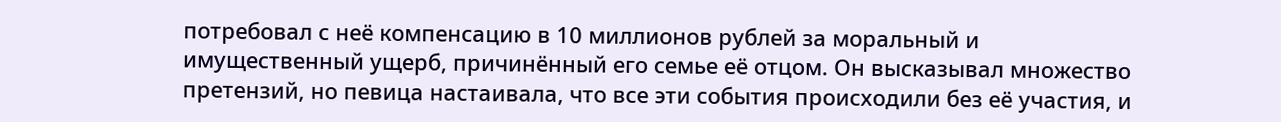потребовал с неё компенсацию в 10 миллионов рублей за моральный и имущественный ущерб, причинённый его семье её отцом. Он высказывал множество претензий, но певица настаивала, что все эти события происходили без её участия, и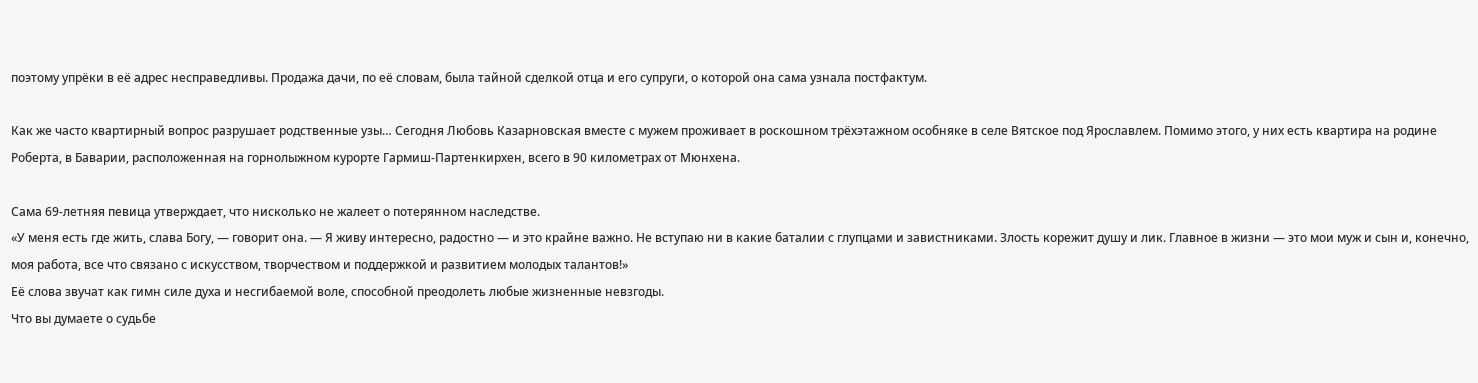поэтому упрёки в её адрес несправедливы. Продажа дачи, по её словам, была тайной сделкой отца и его супруги, о которой она сама узнала постфактум.

Как же часто квартирный вопрос разрушает родственные узы… Сегодня Любовь Казарновская вместе с мужем проживает в роскошном трёхэтажном особняке в селе Вятское под Ярославлем. Помимо этого, у них есть квартира на родине Роберта, в Баварии, расположенная на горнолыжном курорте Гармиш-Партенкирхен, всего в 90 километрах от Мюнхена.

Сама 69-летняя певица утверждает, что нисколько не жалеет о потерянном наследстве.
«У меня есть где жить, слава Богу, — говорит она. — Я живу интересно, радостно — и это крайне важно. Не вступаю ни в какие баталии с глупцами и завистниками. Злость корежит душу и лик. Главное в жизни — это мои муж и сын и, конечно, моя работа, все что связано с искусством, творчеством и поддержкой и развитием молодых талантов!»
Её слова звучат как гимн силе духа и несгибаемой воле, способной преодолеть любые жизненные невзгоды.
Что вы думаете о судьбе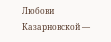Любови Казарновской —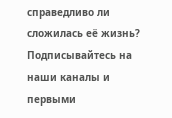справедливо ли сложилась её жизнь?
Подписывайтесь на наши каналы и первыми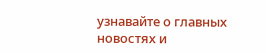узнавайте о главных новостях и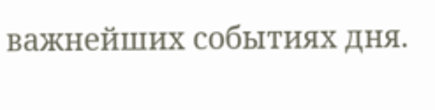важнейших событиях дня.